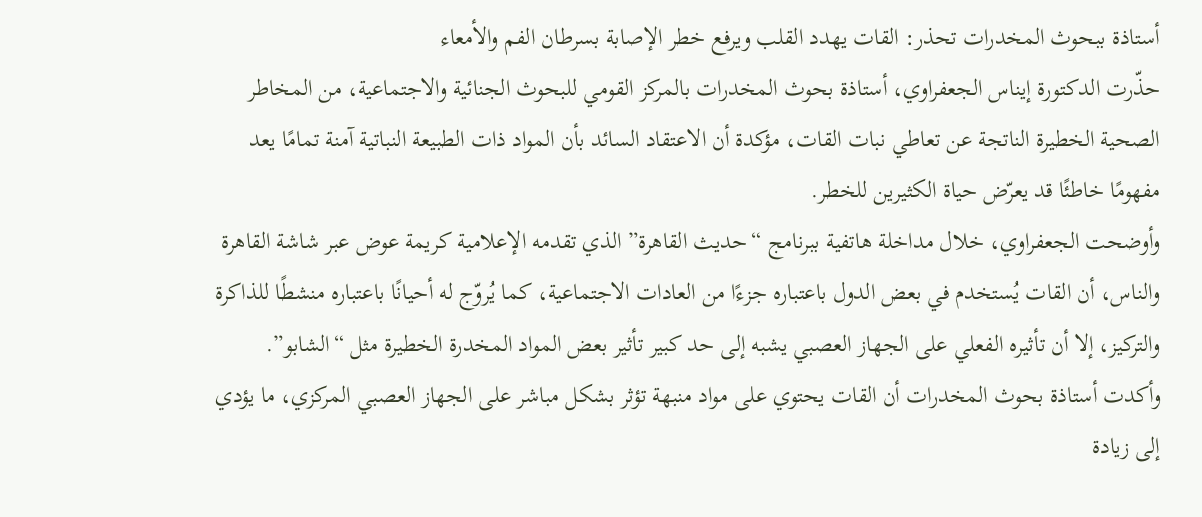أستاذة ببحوث المخدرات تحذر: القات يهدد القلب ويرفع خطر الإصابة بسرطان الفم والأمعاء
حذّرت الدكتورة إيناس الجعفراوي، أستاذة بحوث المخدرات بالمركز القومي للبحوث الجنائية والاجتماعية، من المخاطر الصحية الخطيرة الناتجة عن تعاطي نبات القات، مؤكدة أن الاعتقاد السائد بأن المواد ذات الطبيعة النباتية آمنة تمامًا يعد مفهومًا خاطئًا قد يعرّض حياة الكثيرين للخطر.
وأوضحت الجعفراوي، خلال مداخلة هاتفية ببرنامج “حديث القاهرة” الذي تقدمه الإعلامية كريمة عوض عبر شاشة القاهرة والناس، أن القات يُستخدم في بعض الدول باعتباره جزءًا من العادات الاجتماعية، كما يُروّج له أحيانًا باعتباره منشطًا للذاكرة والتركيز، إلا أن تأثيره الفعلي على الجهاز العصبي يشبه إلى حد كبير تأثير بعض المواد المخدرة الخطيرة مثل “الشابو”.
وأكدت أستاذة بحوث المخدرات أن القات يحتوي على مواد منبهة تؤثر بشكل مباشر على الجهاز العصبي المركزي، ما يؤدي إلى زيادة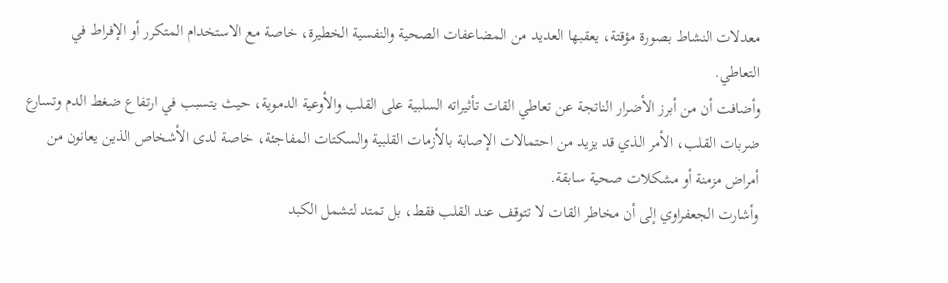معدلات النشاط بصورة مؤقتة، يعقبها العديد من المضاعفات الصحية والنفسية الخطيرة، خاصة مع الاستخدام المتكرر أو الإفراط في التعاطي.
وأضافت أن من أبرز الأضرار الناتجة عن تعاطي القات تأثيراته السلبية على القلب والأوعية الدموية، حيث يتسبب في ارتفاع ضغط الدم وتسارع ضربات القلب، الأمر الذي قد يزيد من احتمالات الإصابة بالأزمات القلبية والسكتات المفاجئة، خاصة لدى الأشخاص الذين يعانون من أمراض مزمنة أو مشكلات صحية سابقة.
وأشارت الجعفراوي إلى أن مخاطر القات لا تتوقف عند القلب فقط، بل تمتد لتشمل الكبد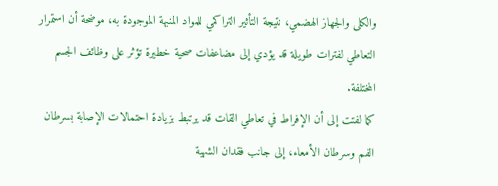والكلى والجهاز الهضمي، نتيجة التأثير التراكمي للمواد المنبهة الموجودة به، موضحة أن استمرار التعاطي لفترات طويلة قد يؤدي إلى مضاعفات صحية خطيرة تؤثر على وظائف الجسم المختلفة.
كما لفتت إلى أن الإفراط في تعاطي القات قد يرتبط بزيادة احتمالات الإصابة بسرطان الفم وسرطان الأمعاء، إلى جانب فقدان الشهية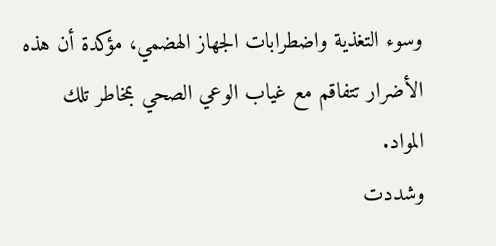وسوء التغذية واضطرابات الجهاز الهضمي، مؤكدة أن هذه الأضرار تتفاقم مع غياب الوعي الصحي بمخاطر تلك المواد.
وشددت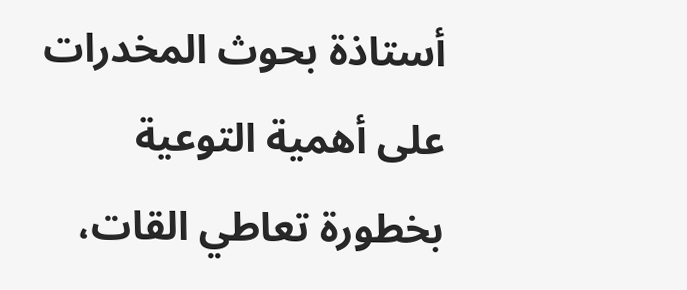أستاذة بحوث المخدرات على أهمية التوعية بخطورة تعاطي القات،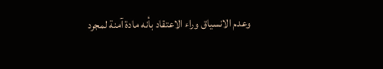وعدم الانسياق وراء الاعتقاد بأنه مادة آمنة لمجرد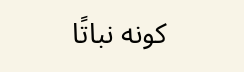كونه نباتًا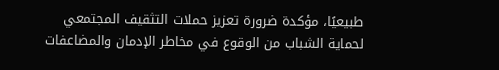طبيعيًا، مؤكدة ضرورة تعزيز حملات التثقيف المجتمعي لحماية الشباب من الوقوع في مخاطر الإدمان والمضاعفات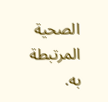الصحية المرتبطة به.